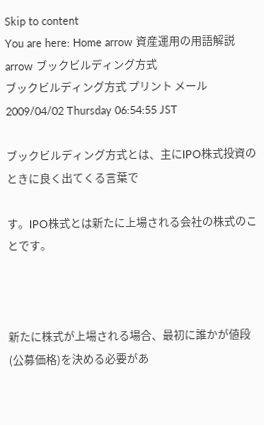Skip to content
You are here: Home arrow 資産運用の用語解説 arrow ブックビルディング方式
ブックビルディング方式 プリント メール
2009/04/02 Thursday 06:54:55 JST

ブックビルディング方式とは、主にIPO株式投資のときに良く出てくる言葉で

す。IPO株式とは新たに上場される会社の株式のことです。



新たに株式が上場される場合、最初に誰かが値段(公募価格)を決める必要があ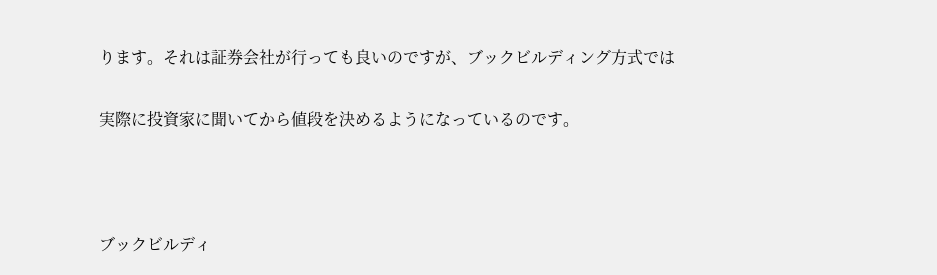ります。それは証券会社が行っても良いのですが、ブックビルディング方式では

実際に投資家に聞いてから値段を決めるようになっているのです。



ブックビルディ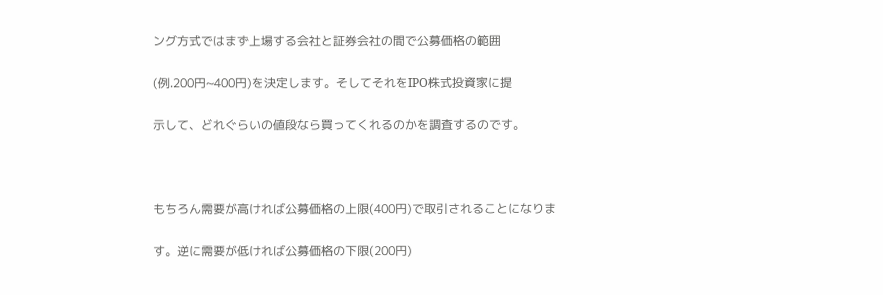ング方式ではまず上場する会社と証券会社の間で公募価格の範囲

(例.200円~400円)を決定します。そしてそれをIPO株式投資家に提

示して、どれぐらいの値段なら買ってくれるのかを調査するのです。



もちろん需要が高ければ公募価格の上限(400円)で取引されることになりま

す。逆に需要が低ければ公募価格の下限(200円)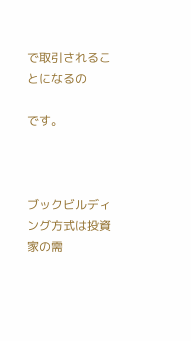で取引されることになるの

です。



ブックビルディング方式は投資家の需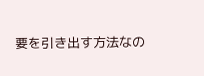要を引き出す方法なの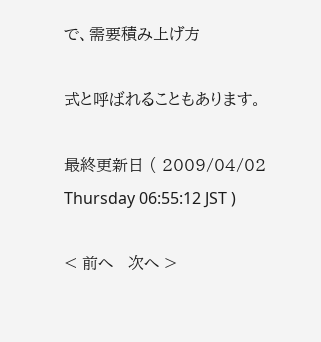で、需要積み上げ方

式と呼ばれることもあります。

最終更新日 ( 2009/04/02 Thursday 06:55:12 JST )

< 前へ   次へ >